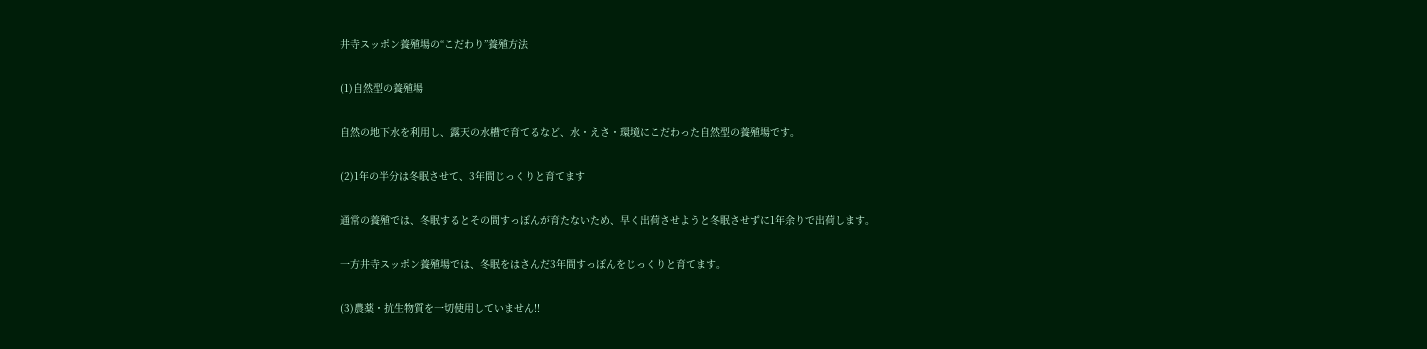井寺スッポン養殖場の“こだわり”養殖方法

(1)自然型の養殖場

自然の地下水を利用し、露天の水槽で育てるなど、水・えさ・環境にこだわった自然型の養殖場です。

(2)1年の半分は冬眠させて、3年間じっくりと育てます

通常の養殖では、冬眠するとその間すっぽんが育たないため、早く出荷させようと冬眠させずに1年余りで出荷します。

一方井寺スッポン養殖場では、冬眠をはさんだ3年間すっぽんをじっくりと育てます。

(3)農薬・抗生物質を一切使用していません!!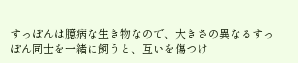すっぽんは臆病な生き物なので、大きさの異なるすっぽん同士を一緒に飼うと、互いを傷つけ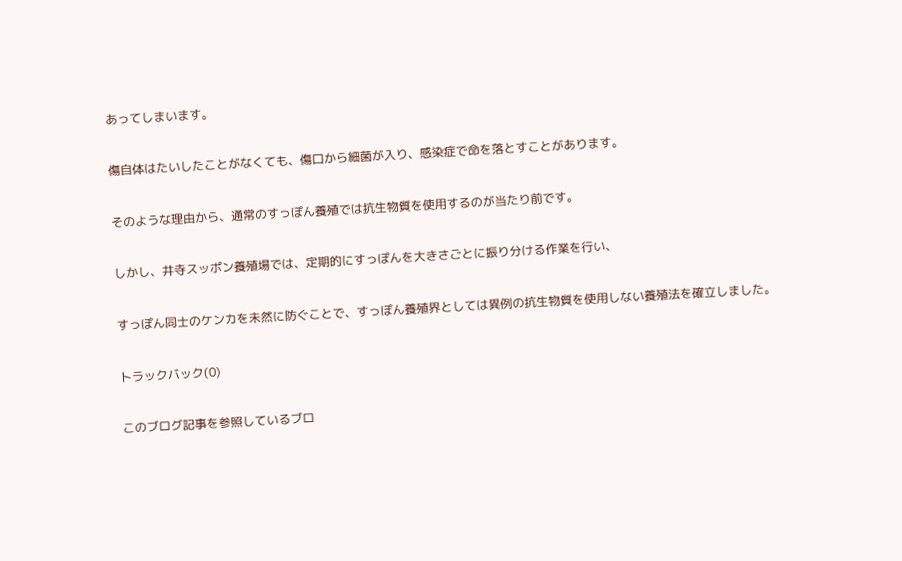あってしまいます。

傷自体はたいしたことがなくても、傷口から細菌が入り、感染症で命を落とすことがあります。

そのような理由から、通常のすっぽん養殖では抗生物質を使用するのが当たり前です。

しかし、井寺スッポン養殖場では、定期的にすっぽんを大きさごとに振り分ける作業を行い、

すっぽん同士のケンカを未然に防ぐことで、すっぽん養殖界としては異例の抗生物質を使用しない養殖法を確立しました。

トラックバック(0)

このブログ記事を参照しているブロ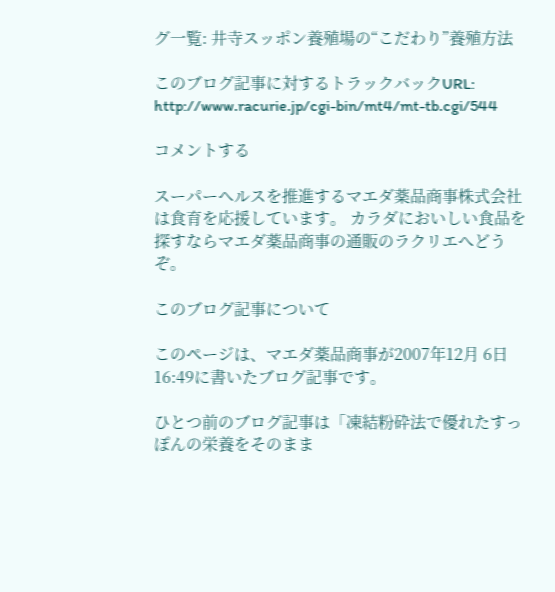グ一覧: 井寺スッポン養殖場の“こだわり”養殖方法

このブログ記事に対するトラックバックURL: http://www.racurie.jp/cgi-bin/mt4/mt-tb.cgi/544

コメントする

スーパーヘルスを推進するマエダ薬品商事株式会社は食育を応援しています。 カラダにおいしい食品を探すならマエダ薬品商事の通販のラクリエへどうぞ。

このブログ記事について

このページは、マエダ薬品商事が2007年12月 6日 16:49に書いたブログ記事です。

ひとつ前のブログ記事は「凍結粉砕法で優れたすっぽんの栄養をそのまま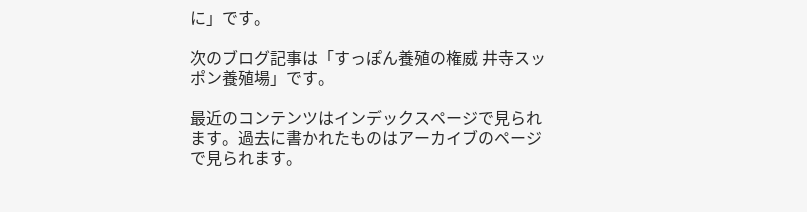に」です。

次のブログ記事は「すっぽん養殖の権威 井寺スッポン養殖場」です。

最近のコンテンツはインデックスページで見られます。過去に書かれたものはアーカイブのページで見られます。